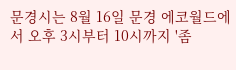문경시는 8월 16일 문경 에코월드에서 오후 3시부터 10시까지 '좀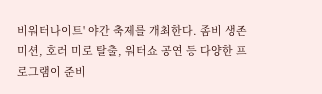비워터나이트' 야간 축제를 개최한다. 좀비 생존 미션, 호러 미로 탈출, 워터쇼 공연 등 다양한 프로그램이 준비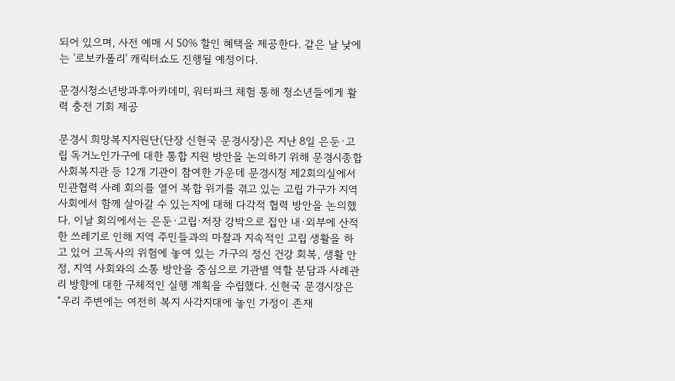되어 있으며, 사전 예매 시 50% 할인 혜택을 제공한다. 같은 날 낮에는 '로보카폴리' 캐릭터쇼도 진행될 예정이다.

문경시청소년방과후아카데미, 워터파크 체험 통해 청소년들에게 활력 충전 기회 제공

문경시 희망복지지원단(단장 신현국 문경시장)은 지난 8일 은둔·고립 독거노인가구에 대한 통합 지원 방안을 논의하기 위해 문경시종합사회복지관 등 12개 기관이 참여한 가운데 문경시청 제2회의실에서 민관협력 사례 회의를 열어 복합 위기를 겪고 있는 고립 가구가 지역 사회에서 함께 살아갈 수 있는지에 대해 다각적 협력 방안을 논의했다. 이날 회의에서는 은둔·고립·저장 강박으로 집안 내·외부에 산적한 쓰레기로 인해 지역 주민들과의 마찰과 지속적인 고립 생활을 하고 있어 고독사의 위험에 놓여 있는 가구의 정신 건강 회복, 생활 안정, 지역 사회와의 소통 방안을 중심으로 기관별 역할 분담과 사례관리 방향에 대한 구체적인 실행 계획을 수립했다. 신현국 문경시장은 “우리 주변에는 여전히 복지 사각지대에 놓인 가정이 존재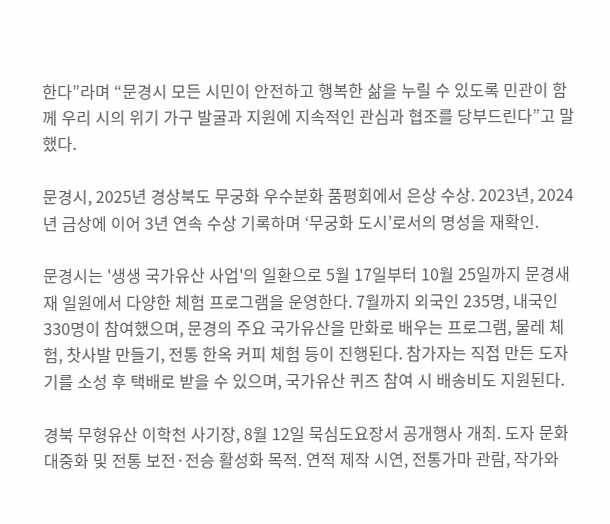한다”라며 “문경시 모든 시민이 안전하고 행복한 삶을 누릴 수 있도록 민관이 함께 우리 시의 위기 가구 발굴과 지원에 지속적인 관심과 협조를 당부드린다”고 말했다.

문경시, 2025년 경상북도 무궁화 우수분화 품평회에서 은상 수상. 2023년, 2024년 금상에 이어 3년 연속 수상 기록하며 ‘무궁화 도시’로서의 명성을 재확인.

문경시는 '생생 국가유산 사업'의 일환으로 5월 17일부터 10월 25일까지 문경새재 일원에서 다양한 체험 프로그램을 운영한다. 7월까지 외국인 235명, 내국인 330명이 참여했으며, 문경의 주요 국가유산을 만화로 배우는 프로그램, 물레 체험, 찻사발 만들기, 전통 한옥 커피 체험 등이 진행된다. 참가자는 직접 만든 도자기를 소성 후 택배로 받을 수 있으며, 국가유산 퀴즈 참여 시 배송비도 지원된다.

경북 무형유산 이학천 사기장, 8월 12일 묵심도요장서 공개행사 개최. 도자 문화 대중화 및 전통 보전·전승 활성화 목적. 연적 제작 시연, 전통가마 관람, 작가와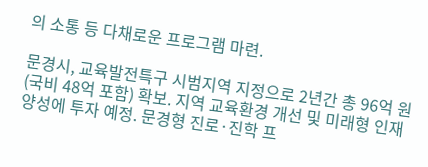의 소통 등 다채로운 프로그램 마련.

문경시, 교육발전특구 시범지역 지정으로 2년간 총 96억 원(국비 48억 포함) 확보. 지역 교육환경 개선 및 미래형 인재 양성에 투자 예정. 문경형 진로·진학 프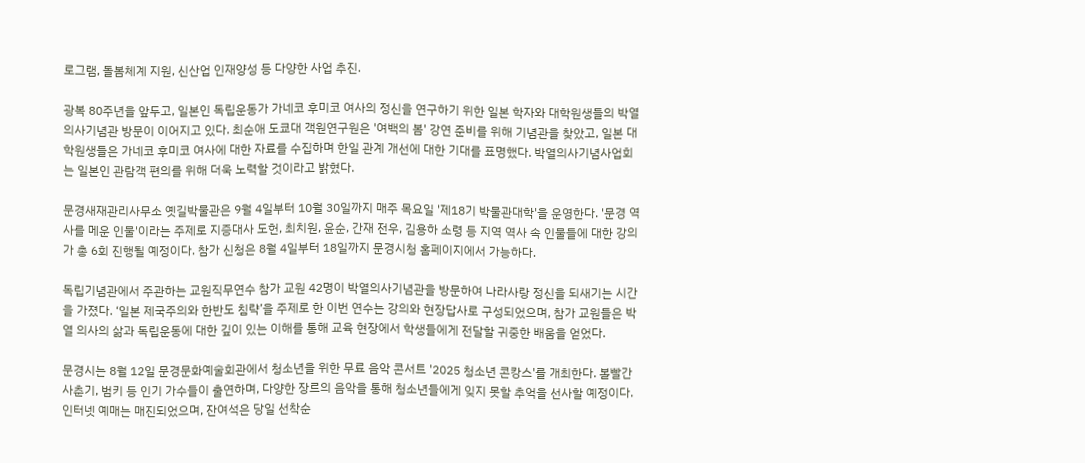로그램, 돌봄체계 지원, 신산업 인재양성 등 다양한 사업 추진.

광복 80주년을 앞두고, 일본인 독립운동가 가네코 후미코 여사의 정신을 연구하기 위한 일본 학자와 대학원생들의 박열의사기념관 방문이 이어지고 있다. 최순애 도쿄대 객원연구원은 '여백의 봄' 강연 준비를 위해 기념관을 찾았고, 일본 대학원생들은 가네코 후미코 여사에 대한 자료를 수집하며 한일 관계 개선에 대한 기대를 표명했다. 박열의사기념사업회는 일본인 관람객 편의를 위해 더욱 노력할 것이라고 밝혔다.

문경새재관리사무소 옛길박물관은 9월 4일부터 10월 30일까지 매주 목요일 '제18기 박물관대학'을 운영한다. '문경 역사를 메운 인물'이라는 주제로 지증대사 도헌, 최치원, 윤순, 간재 전우, 김용하 소령 등 지역 역사 속 인물들에 대한 강의가 총 6회 진행될 예정이다. 참가 신청은 8월 4일부터 18일까지 문경시청 홈페이지에서 가능하다.

독립기념관에서 주관하는 교원직무연수 참가 교원 42명이 박열의사기념관을 방문하여 나라사랑 정신을 되새기는 시간을 가졌다. ‘일본 제국주의와 한반도 침략’을 주제로 한 이번 연수는 강의와 현장답사로 구성되었으며, 참가 교원들은 박열 의사의 삶과 독립운동에 대한 깊이 있는 이해를 통해 교육 현장에서 학생들에게 전달할 귀중한 배움을 얻었다.

문경시는 8월 12일 문경문화예술회관에서 청소년을 위한 무료 음악 콘서트 '2025 청소년 콘캉스'를 개최한다. 볼빨간사춘기, 범키 등 인기 가수들이 출연하며, 다양한 장르의 음악을 통해 청소년들에게 잊지 못할 추억을 선사할 예정이다. 인터넷 예매는 매진되었으며, 잔여석은 당일 선착순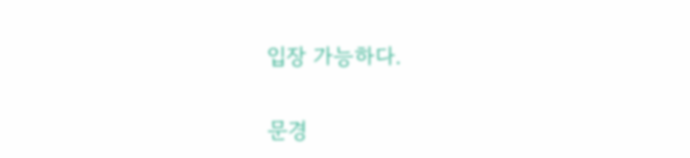입장 가능하다.

문경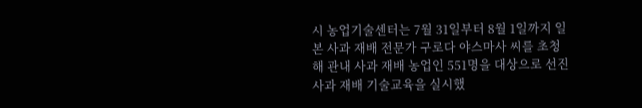시 농업기술센터는 7월 31일부터 8월 1일까지 일본 사과 재배 전문가 구로다 야스마사 씨를 초청해 관내 사과 재배 농업인 551명을 대상으로 선진 사과 재배 기술교육을 실시했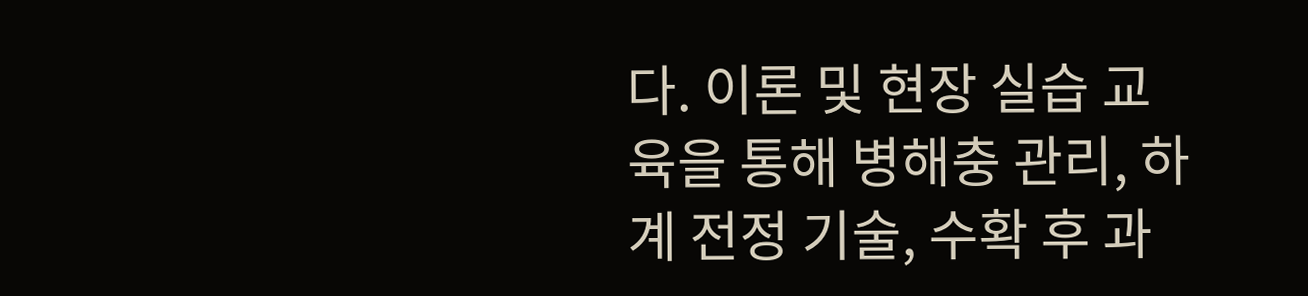다. 이론 및 현장 실습 교육을 통해 병해충 관리, 하계 전정 기술, 수확 후 과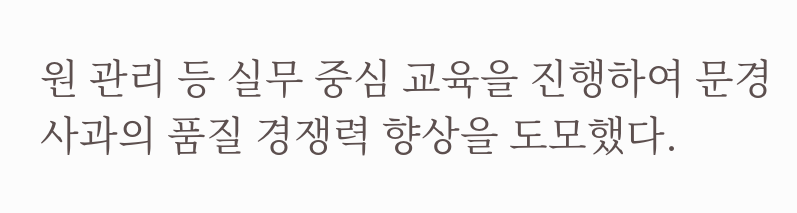원 관리 등 실무 중심 교육을 진행하여 문경 사과의 품질 경쟁력 향상을 도모했다.